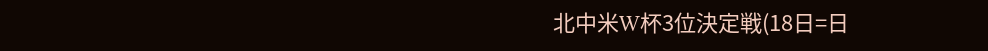北中米W杯3位決定戦(18日=日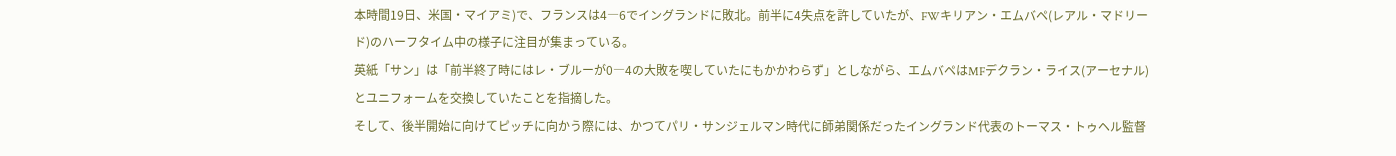本時間19日、米国・マイアミ)で、フランスは4―6でイングランドに敗北。前半に4失点を許していたが、FWキリアン・エムバペ(レアル・マドリード)のハーフタイム中の様子に注目が集まっている。
英紙「サン」は「前半終了時にはレ・ブルーが0―4の大敗を喫していたにもかかわらず」としながら、エムバペはMFデクラン・ライス(アーセナル)とユニフォームを交換していたことを指摘した。
そして、後半開始に向けてピッチに向かう際には、かつてパリ・サンジェルマン時代に師弟関係だったイングランド代表のトーマス・トゥヘル監督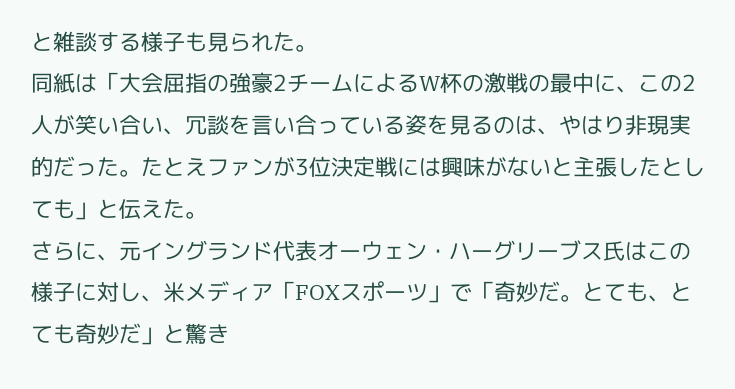と雑談する様子も見られた。
同紙は「大会屈指の強豪2チームによるW杯の激戦の最中に、この2人が笑い合い、冗談を言い合っている姿を見るのは、やはり非現実的だった。たとえファンが3位決定戦には興味がないと主張したとしても」と伝えた。
さらに、元イングランド代表オーウェン・ハーグリーブス氏はこの様子に対し、米メディア「FOXスポーツ」で「奇妙だ。とても、とても奇妙だ」と驚き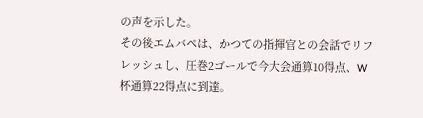の声を示した。
その後エムバペは、かつての指揮官との会話でリフレッシュし、圧巻2ゴールで今大会通算10得点、W杯通算22得点に到達。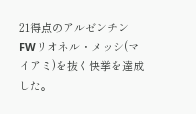21得点のアルゼンチンFWリオネル・メッシ(マイアミ)を抜く快挙を達成した。